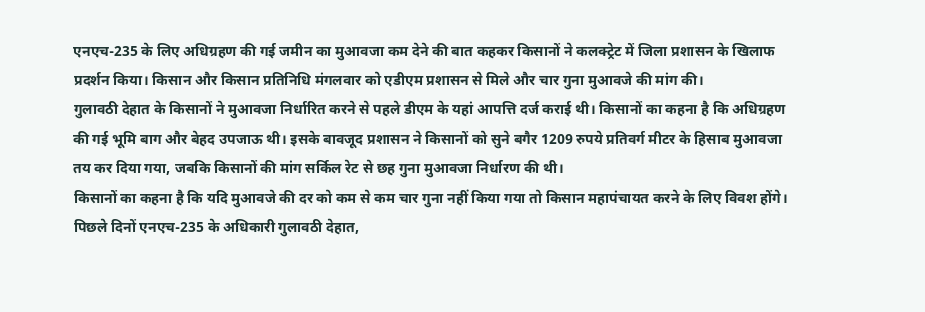एनएच-235 के लिए अधिग्रहण की गई जमीन का मुआवजा कम देने की बात कहकर किसानों ने कलक्ट्रेट में जिला प्रशासन के खिलाफ प्रदर्शन किया। किसान और किसान प्रतिनिधि मंगलवार को एडीएम प्रशासन से मिले और चार गुना मुआवजे की मांग की।
गुलावठी देहात के किसानों ने मुआवजा निर्धारित करने से पहले डीएम के यहां आपत्ति दर्ज कराई थी। किसानों का कहना है कि अधिग्रहण की गई भूमि बाग और बेहद उपजाऊ थी। इसके बावजूद प्रशासन ने किसानों को सुने बगैर 1209 रुपये प्रतिवर्ग मीटर के हिसाब मुआवजा तय कर दिया गया, जबकि किसानों की मांग सर्किल रेट से छह गुना मुआवजा निर्धारण की थी।
किसानों का कहना है कि यदि मुआवजे की दर को कम से कम चार गुना नहीं किया गया तो किसान महापंचायत करने के लिए विवश होंगे। पिछले दिनों एनएच-235 के अधिकारी गुलावठी देहात,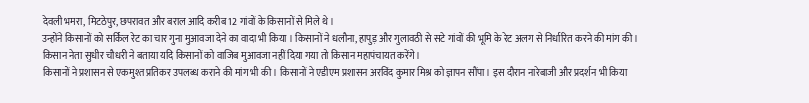देवली भमरा, मिटठेपुर, छपरावत और बराल आदि करीब 12 गांवों के किसानों से मिले थे।
उन्होंने किसानों को सर्किल रेट का चार गुना मुआवजा देने का वादा भी किया । किसानों ने धलौना, हापुड़ और गुलावठी से सटे गांवों की भूमि के रेट अलग से निर्धारित करने की मांग की।
किसान नेता सुधीर चौधरी ने बताया यदि किसानों को वाजिब मुआवजा नहीं दिया गया तो किसान महापंचायत करेंगे।
किसानों ने प्रशासन से एकमुश्त प्रतिकर उपलब्ध कराने की मांग भी की। किसानों ने एडीएम प्रशासन अरविंद कुमार मिश्र को ज्ञापन सौंपा। इस दौरान नारेबाजी और प्रदर्शन भी किया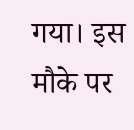गया। इस मौके पर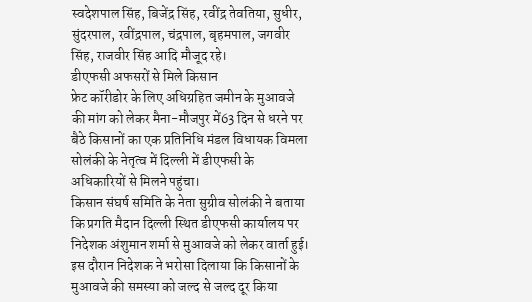स्वदेशपाल सिंह, बिजेंद्र सिंह, रवींद्र तेवतिया, सुधीर, सुंदरपाल, रवींद्रपाल, चंद्रपाल, बृहमपाल, जगवीर सिंह, राजवीर सिंह आदि मौजूद रहे।
डीएफसी अफसरों से मिले किसान
फ्रेट कॉरीडोर के लिए अधिग्रहित जमीन के मुआवजे की मांग को लेकर मैना-मौजपुर में63 दिन से धरने पर बैठे किसानों का एक प्रतिनिधि मंडल विधायक विमला सोलंकी के नेतृत्व में दिल्ली में डीएफसी के अधिकारियों से मिलने पहुंचा।
किसान संघर्ष समिति के नेता सुग्रीव सोलंकी ने बताया कि प्रगति मैदान दिल्ली स्थित डीएफसी कार्यालय पर निदेशक अंशुमान शर्मा से मुआवजे को लेकर वार्ता हुई। इस दौरान निदेशक ने भरोसा दिलाया कि किसानों के मुआवजे की समस्या को जल्द से जल्द दूर किया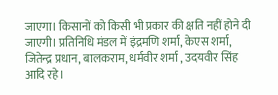जाएगा। किसानों को किसी भी प्रकार की क्षति नहीं होने दी जाएगी। प्रतिनिधि मंडल में इंद्रमणि शर्मा, केएस शर्मा, जितेन्द्र प्रधान, बालकराम, धर्मवीर शर्मा , उदयवीर सिंह आदि रहे।